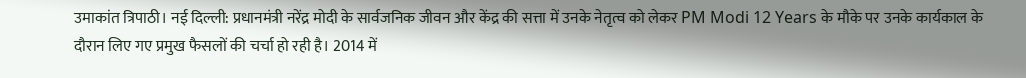उमाकांत त्रिपाठी। नई दिल्ली: प्रधानमंत्री नरेंद्र मोदी के सार्वजनिक जीवन और केंद्र की सत्ता में उनके नेतृत्व को लेकर PM Modi 12 Years के मौके पर उनके कार्यकाल के दौरान लिए गए प्रमुख फैसलों की चर्चा हो रही है। 2014 में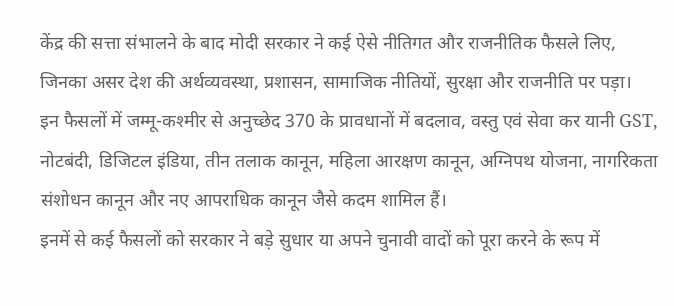केंद्र की सत्ता संभालने के बाद मोदी सरकार ने कई ऐसे नीतिगत और राजनीतिक फैसले लिए, जिनका असर देश की अर्थव्यवस्था, प्रशासन, सामाजिक नीतियों, सुरक्षा और राजनीति पर पड़ा।
इन फैसलों में जम्मू-कश्मीर से अनुच्छेद 370 के प्रावधानों में बदलाव, वस्तु एवं सेवा कर यानी GST, नोटबंदी, डिजिटल इंडिया, तीन तलाक कानून, महिला आरक्षण कानून, अग्निपथ योजना, नागरिकता संशोधन कानून और नए आपराधिक कानून जैसे कदम शामिल हैं।
इनमें से कई फैसलों को सरकार ने बड़े सुधार या अपने चुनावी वादों को पूरा करने के रूप में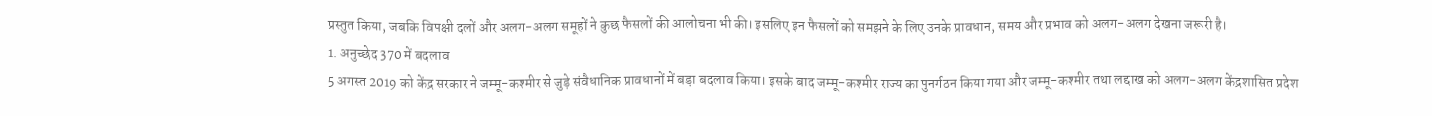प्रस्तुत किया, जबकि विपक्षी दलों और अलग-अलग समूहों ने कुछ फैसलों की आलोचना भी की। इसलिए इन फैसलों को समझने के लिए उनके प्रावधान, समय और प्रभाव को अलग-अलग देखना जरूरी है।
1. अनुच्छेद 370 में बदलाव
5 अगस्त 2019 को केंद्र सरकार ने जम्मू-कश्मीर से जुड़े संवैधानिक प्रावधानों में बड़ा बदलाव किया। इसके बाद जम्मू-कश्मीर राज्य का पुनर्गठन किया गया और जम्मू-कश्मीर तथा लद्दाख को अलग-अलग केंद्रशासित प्रदेश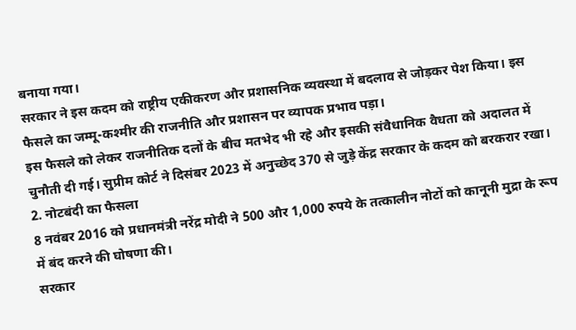बनाया गया।
सरकार ने इस कदम को राष्ट्रीय एकीकरण और प्रशासनिक व्यवस्था में बदलाव से जोड़कर पेश किया। इस फैसले का जम्मू-कश्मीर की राजनीति और प्रशासन पर व्यापक प्रभाव पड़ा।
इस फैसले को लेकर राजनीतिक दलों के बीच मतभेद भी रहे और इसकी संवैधानिक वैधता को अदालत में चुनौती दी गई। सुप्रीम कोर्ट ने दिसंबर 2023 में अनुच्छेद 370 से जुड़े केंद्र सरकार के कदम को बरकरार रखा।
2. नोटबंदी का फैसला
8 नवंबर 2016 को प्रधानमंत्री नरेंद्र मोदी ने 500 और 1,000 रुपये के तत्कालीन नोटों को कानूनी मुद्रा के रूप में बंद करने की घोषणा की।
सरकार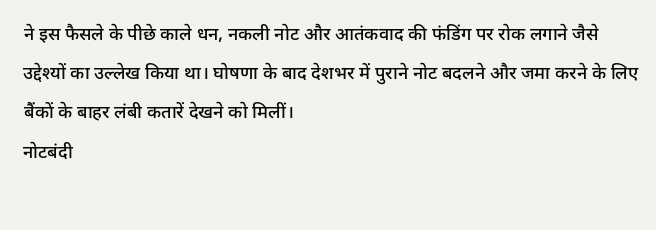ने इस फैसले के पीछे काले धन, नकली नोट और आतंकवाद की फंडिंग पर रोक लगाने जैसे उद्देश्यों का उल्लेख किया था। घोषणा के बाद देशभर में पुराने नोट बदलने और जमा करने के लिए बैंकों के बाहर लंबी कतारें देखने को मिलीं।
नोटबंदी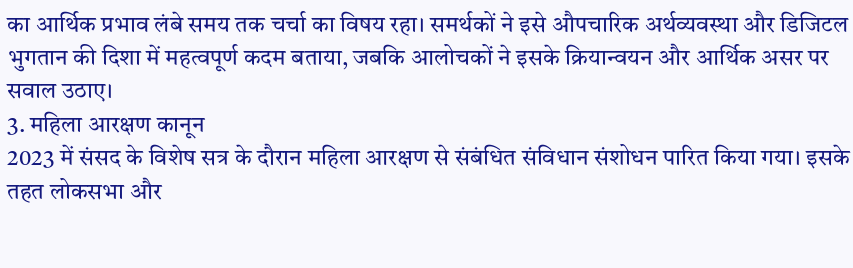का आर्थिक प्रभाव लंबे समय तक चर्चा का विषय रहा। समर्थकों ने इसे औपचारिक अर्थव्यवस्था और डिजिटल भुगतान की दिशा में महत्वपूर्ण कदम बताया, जबकि आलोचकों ने इसके क्रियान्वयन और आर्थिक असर पर सवाल उठाए।
3. महिला आरक्षण कानून
2023 में संसद के विशेष सत्र के दौरान महिला आरक्षण से संबंधित संविधान संशोधन पारित किया गया। इसके तहत लोकसभा और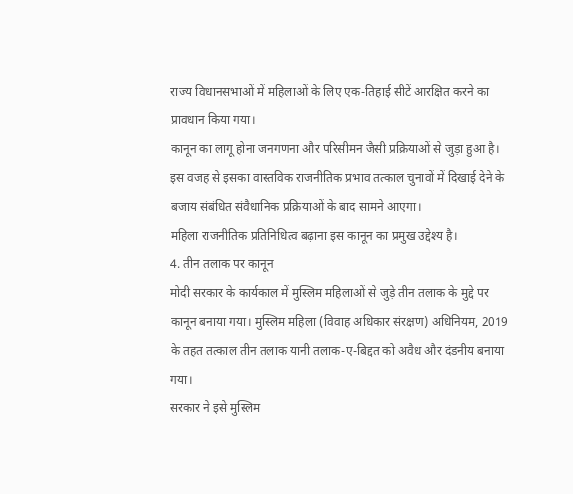राज्य विधानसभाओं में महिलाओं के लिए एक-तिहाई सीटें आरक्षित करने का प्रावधान किया गया।
कानून का लागू होना जनगणना और परिसीमन जैसी प्रक्रियाओं से जुड़ा हुआ है। इस वजह से इसका वास्तविक राजनीतिक प्रभाव तत्काल चुनावों में दिखाई देने के बजाय संबंधित संवैधानिक प्रक्रियाओं के बाद सामने आएगा।
महिला राजनीतिक प्रतिनिधित्व बढ़ाना इस कानून का प्रमुख उद्देश्य है।
4. तीन तलाक पर कानून
मोदी सरकार के कार्यकाल में मुस्लिम महिलाओं से जुड़े तीन तलाक के मुद्दे पर कानून बनाया गया। मुस्लिम महिला (विवाह अधिकार संरक्षण) अधिनियम, 2019 के तहत तत्काल तीन तलाक यानी तलाक-ए-बिद्दत को अवैध और दंडनीय बनाया गया।
सरकार ने इसे मुस्लिम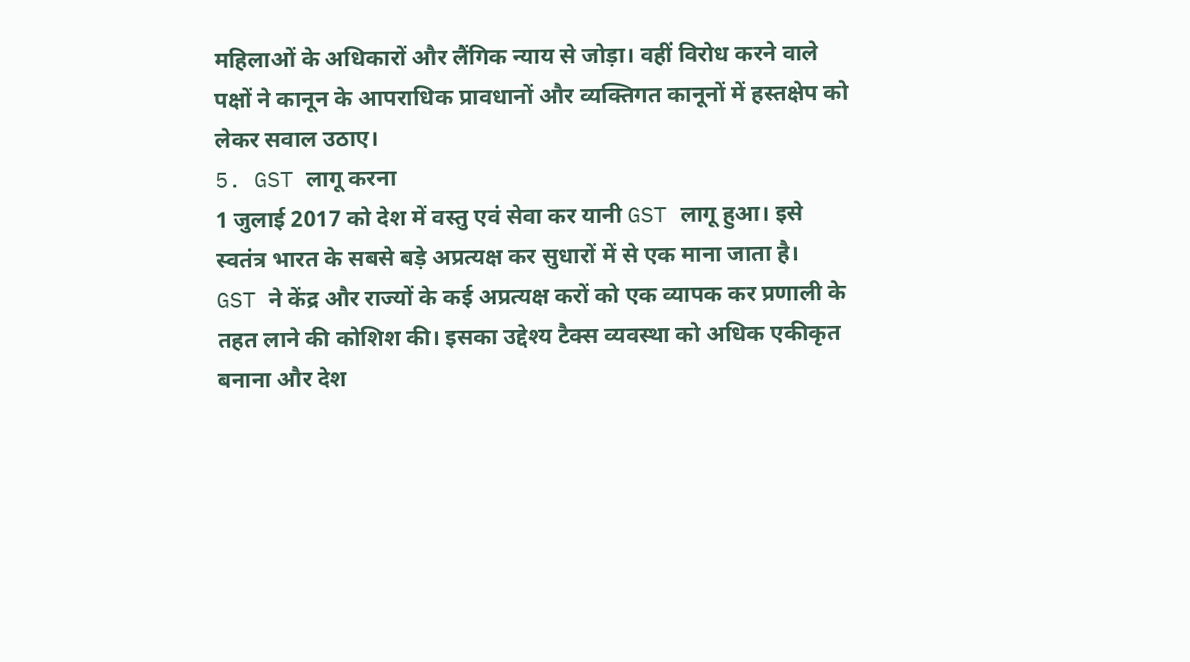महिलाओं के अधिकारों और लैंगिक न्याय से जोड़ा। वहीं विरोध करने वाले पक्षों ने कानून के आपराधिक प्रावधानों और व्यक्तिगत कानूनों में हस्तक्षेप को लेकर सवाल उठाए।
5. GST लागू करना
1 जुलाई 2017 को देश में वस्तु एवं सेवा कर यानी GST लागू हुआ। इसे स्वतंत्र भारत के सबसे बड़े अप्रत्यक्ष कर सुधारों में से एक माना जाता है।
GST ने केंद्र और राज्यों के कई अप्रत्यक्ष करों को एक व्यापक कर प्रणाली के तहत लाने की कोशिश की। इसका उद्देश्य टैक्स व्यवस्था को अधिक एकीकृत बनाना और देश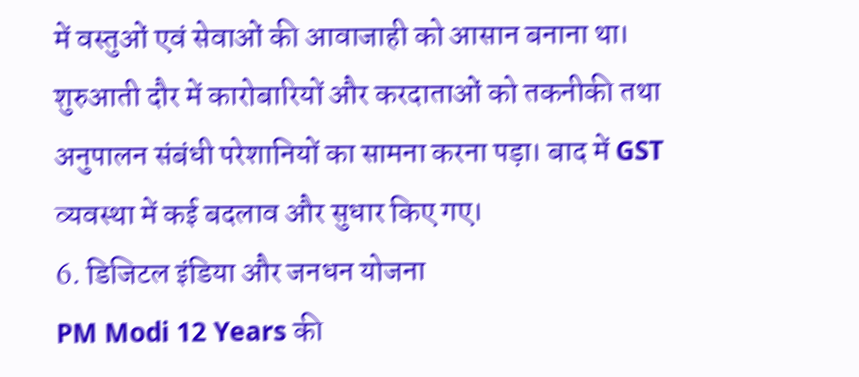में वस्तुओं एवं सेवाओं की आवाजाही को आसान बनाना था।
शुरुआती दौर में कारोबारियों और करदाताओं को तकनीकी तथा अनुपालन संबंधी परेशानियों का सामना करना पड़ा। बाद में GST व्यवस्था में कई बदलाव और सुधार किए गए।
6. डिजिटल इंडिया और जनधन योजना
PM Modi 12 Years की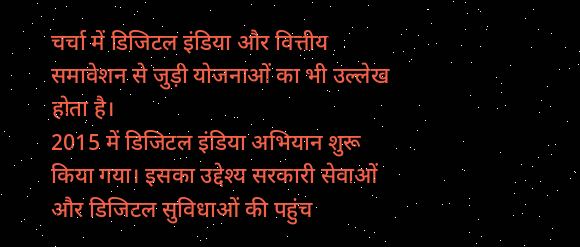चर्चा में डिजिटल इंडिया और वित्तीय समावेशन से जुड़ी योजनाओं का भी उल्लेख होता है।
2015 में डिजिटल इंडिया अभियान शुरू किया गया। इसका उद्देश्य सरकारी सेवाओं और डिजिटल सुविधाओं की पहुंच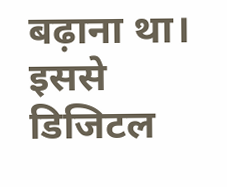बढ़ाना था। इससे डिजिटल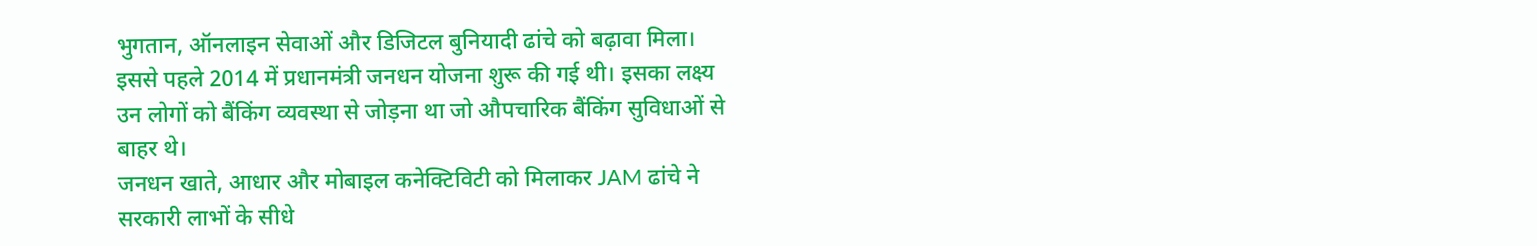भुगतान, ऑनलाइन सेवाओं और डिजिटल बुनियादी ढांचे को बढ़ावा मिला।
इससे पहले 2014 में प्रधानमंत्री जनधन योजना शुरू की गई थी। इसका लक्ष्य उन लोगों को बैंकिंग व्यवस्था से जोड़ना था जो औपचारिक बैंकिंग सुविधाओं से बाहर थे।
जनधन खाते, आधार और मोबाइल कनेक्टिविटी को मिलाकर JAM ढांचे ने सरकारी लाभों के सीधे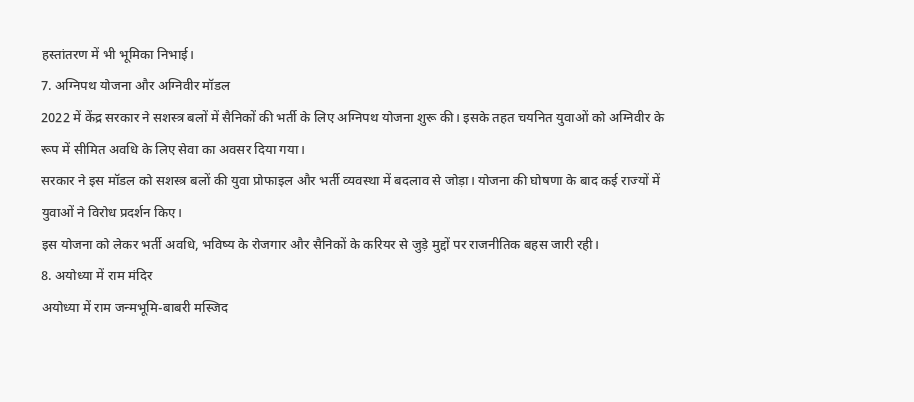हस्तांतरण में भी भूमिका निभाई।
7. अग्निपथ योजना और अग्निवीर मॉडल
2022 में केंद्र सरकार ने सशस्त्र बलों में सैनिकों की भर्ती के लिए अग्निपथ योजना शुरू की। इसके तहत चयनित युवाओं को अग्निवीर के रूप में सीमित अवधि के लिए सेवा का अवसर दिया गया।
सरकार ने इस मॉडल को सशस्त्र बलों की युवा प्रोफाइल और भर्ती व्यवस्था में बदलाव से जोड़ा। योजना की घोषणा के बाद कई राज्यों में युवाओं ने विरोध प्रदर्शन किए।
इस योजना को लेकर भर्ती अवधि, भविष्य के रोजगार और सैनिकों के करियर से जुड़े मुद्दों पर राजनीतिक बहस जारी रही।
8. अयोध्या में राम मंदिर
अयोध्या में राम जन्मभूमि-बाबरी मस्जिद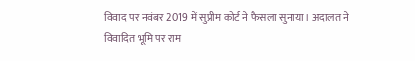विवाद पर नवंबर 2019 में सुप्रीम कोर्ट ने फैसला सुनाया। अदालत ने विवादित भूमि पर राम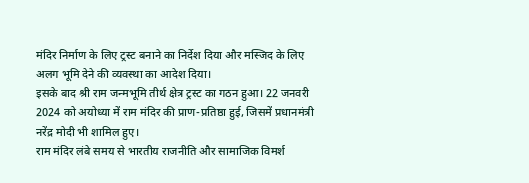मंदिर निर्माण के लिए ट्रस्ट बनाने का निर्देश दिया और मस्जिद के लिए अलग भूमि देने की व्यवस्था का आदेश दिया।
इसके बाद श्री राम जन्मभूमि तीर्थ क्षेत्र ट्रस्ट का गठन हुआ। 22 जनवरी 2024 को अयोध्या में राम मंदिर की प्राण-प्रतिष्ठा हुई, जिसमें प्रधानमंत्री नरेंद्र मोदी भी शामिल हुए।
राम मंदिर लंबे समय से भारतीय राजनीति और सामाजिक विमर्श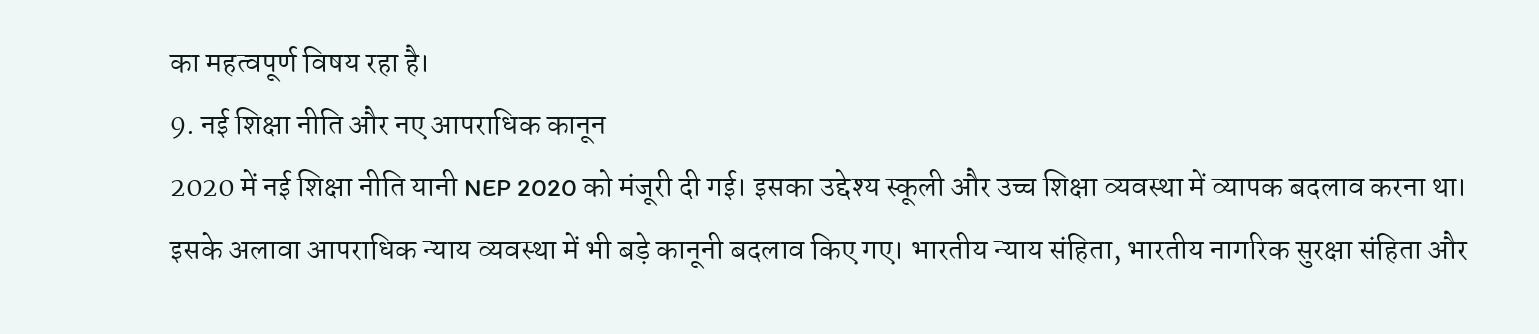का महत्वपूर्ण विषय रहा है।
9. नई शिक्षा नीति और नए आपराधिक कानून
2020 में नई शिक्षा नीति यानी NEP 2020 को मंजूरी दी गई। इसका उद्देश्य स्कूली और उच्च शिक्षा व्यवस्था में व्यापक बदलाव करना था।
इसके अलावा आपराधिक न्याय व्यवस्था में भी बड़े कानूनी बदलाव किए गए। भारतीय न्याय संहिता, भारतीय नागरिक सुरक्षा संहिता और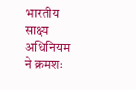भारतीय साक्ष्य अधिनियम ने क्रमशः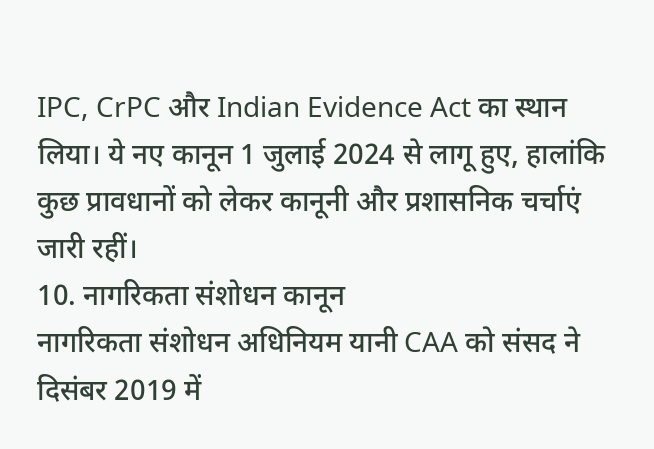IPC, CrPC और Indian Evidence Act का स्थान लिया। ये नए कानून 1 जुलाई 2024 से लागू हुए, हालांकि कुछ प्रावधानों को लेकर कानूनी और प्रशासनिक चर्चाएं जारी रहीं।
10. नागरिकता संशोधन कानून
नागरिकता संशोधन अधिनियम यानी CAA को संसद ने दिसंबर 2019 में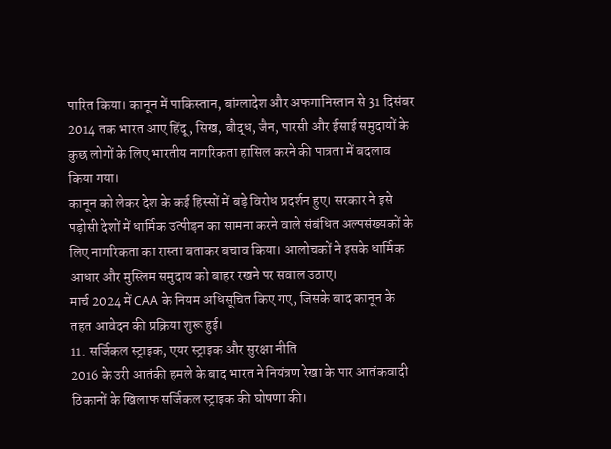पारित किया। कानून में पाकिस्तान, बांग्लादेश और अफगानिस्तान से 31 दिसंबर 2014 तक भारत आए हिंदू, सिख, बौद्ध, जैन, पारसी और ईसाई समुदायों के कुछ लोगों के लिए भारतीय नागरिकता हासिल करने की पात्रता में बदलाव किया गया।
कानून को लेकर देश के कई हिस्सों में बड़े विरोध प्रदर्शन हुए। सरकार ने इसे पड़ोसी देशों में धार्मिक उत्पीड़न का सामना करने वाले संबंधित अल्पसंख्यकों के लिए नागरिकता का रास्ता बताकर बचाव किया। आलोचकों ने इसके धार्मिक आधार और मुस्लिम समुदाय को बाहर रखने पर सवाल उठाए।
मार्च 2024 में CAA के नियम अधिसूचित किए गए, जिसके बाद कानून के तहत आवेदन की प्रक्रिया शुरू हुई।
11. सर्जिकल स्ट्राइक, एयर स्ट्राइक और सुरक्षा नीति
2016 के उरी आतंकी हमले के बाद भारत ने नियंत्रण रेखा के पार आतंकवादी ठिकानों के खिलाफ सर्जिकल स्ट्राइक की घोषणा की।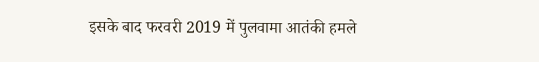इसके बाद फरवरी 2019 में पुलवामा आतंकी हमले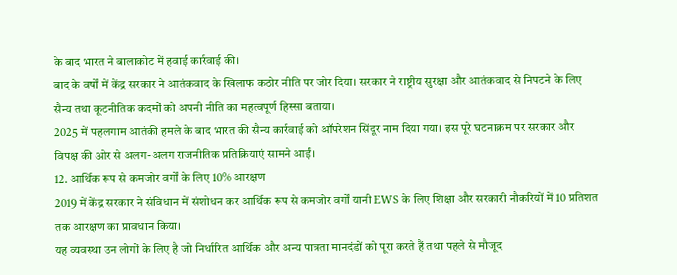के बाद भारत ने बालाकोट में हवाई कार्रवाई की।
बाद के वर्षों में केंद्र सरकार ने आतंकवाद के खिलाफ कठोर नीति पर जोर दिया। सरकार ने राष्ट्रीय सुरक्षा और आतंकवाद से निपटने के लिए सैन्य तथा कूटनीतिक कदमों को अपनी नीति का महत्वपूर्ण हिस्सा बताया।
2025 में पहलगाम आतंकी हमले के बाद भारत की सैन्य कार्रवाई को ऑपरेशन सिंदूर नाम दिया गया। इस पूरे घटनाक्रम पर सरकार और विपक्ष की ओर से अलग-अलग राजनीतिक प्रतिक्रियाएं सामने आईं।
12. आर्थिक रूप से कमजोर वर्गों के लिए 10% आरक्षण
2019 में केंद्र सरकार ने संविधान में संशोधन कर आर्थिक रूप से कमजोर वर्गों यानी EWS के लिए शिक्षा और सरकारी नौकरियों में 10 प्रतिशत तक आरक्षण का प्रावधान किया।
यह व्यवस्था उन लोगों के लिए है जो निर्धारित आर्थिक और अन्य पात्रता मानदंडों को पूरा करते हैं तथा पहले से मौजूद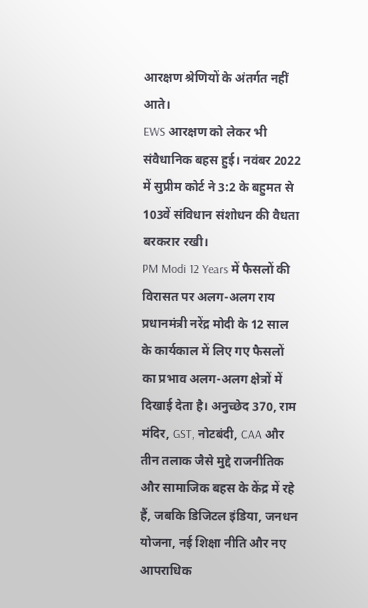आरक्षण श्रेणियों के अंतर्गत नहीं आते।
EWS आरक्षण को लेकर भी संवैधानिक बहस हुई। नवंबर 2022 में सुप्रीम कोर्ट ने 3:2 के बहुमत से 103वें संविधान संशोधन की वैधता बरकरार रखी।
PM Modi 12 Years में फैसलों की विरासत पर अलग-अलग राय
प्रधानमंत्री नरेंद्र मोदी के 12 साल के कार्यकाल में लिए गए फैसलों का प्रभाव अलग-अलग क्षेत्रों में दिखाई देता है। अनुच्छेद 370, राम मंदिर, GST, नोटबंदी, CAA और तीन तलाक जैसे मुद्दे राजनीतिक और सामाजिक बहस के केंद्र में रहे हैं, जबकि डिजिटल इंडिया, जनधन योजना, नई शिक्षा नीति और नए आपराधिक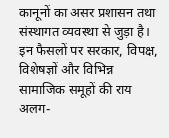कानूनों का असर प्रशासन तथा संस्थागत व्यवस्था से जुड़ा है।
इन फैसलों पर सरकार, विपक्ष, विशेषज्ञों और विभिन्न सामाजिक समूहों की राय अलग-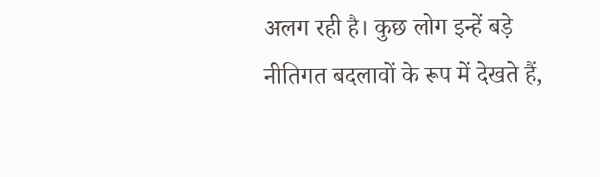अलग रही है। कुछ लोग इन्हें बड़े नीतिगत बदलावों के रूप में देखते हैं,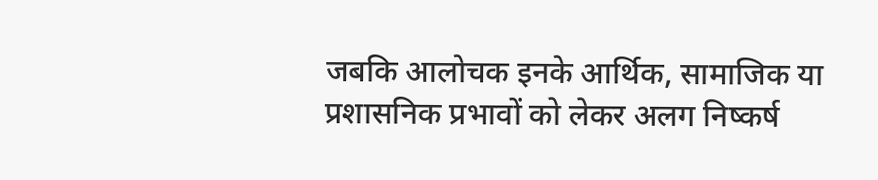जबकि आलोचक इनके आर्थिक, सामाजिक या प्रशासनिक प्रभावों को लेकर अलग निष्कर्ष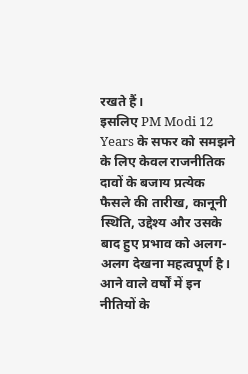रखते हैं।
इसलिए PM Modi 12 Years के सफर को समझने के लिए केवल राजनीतिक दावों के बजाय प्रत्येक फैसले की तारीख, कानूनी स्थिति, उद्देश्य और उसके बाद हुए प्रभाव को अलग-अलग देखना महत्वपूर्ण है। आने वाले वर्षों में इन नीतियों के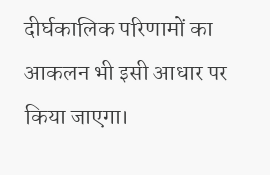दीर्घकालिक परिणामों का आकलन भी इसी आधार पर किया जाएगा।